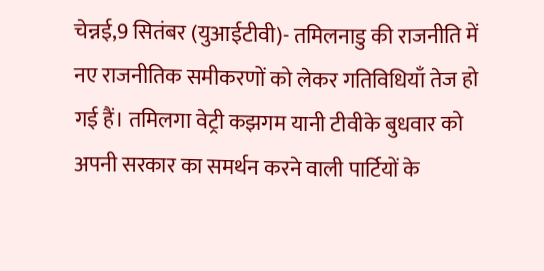चेन्नई,9 सितंबर (युआईटीवी)- तमिलनाडु की राजनीति में नए राजनीतिक समीकरणों को लेकर गतिविधियाँ तेज हो गई हैं। तमिलगा वेट्री कझगम यानी टीवीके बुधवार को अपनी सरकार का समर्थन करने वाली पार्टियों के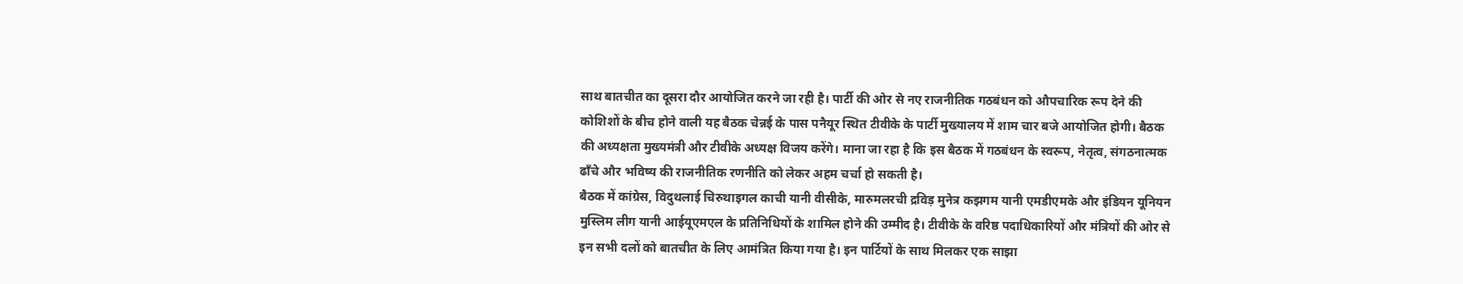साथ बातचीत का दूसरा दौर आयोजित करने जा रही है। पार्टी की ओर से नए राजनीतिक गठबंधन को औपचारिक रूप देने की कोशिशों के बीच होने वाली यह बैठक चेन्नई के पास पनैयूर स्थित टीवीके के पार्टी मुख्यालय में शाम चार बजे आयोजित होगी। बैठक की अध्यक्षता मुख्यमंत्री और टीवीके अध्यक्ष विजय करेंगे। माना जा रहा है कि इस बैठक में गठबंधन के स्वरूप, नेतृत्व, संगठनात्मक ढाँचे और भविष्य की राजनीतिक रणनीति को लेकर अहम चर्चा हो सकती है।
बैठक में कांग्रेस, विदुथलाई चिरुथाइगल काची यानी वीसीके, मारुमलरची द्रविड़ मुनेत्र कझगम यानी एमडीएमके और इंडियन यूनियन मुस्लिम लीग यानी आईयूएमएल के प्रतिनिधियों के शामिल होने की उम्मीद है। टीवीके के वरिष्ठ पदाधिकारियों और मंत्रियों की ओर से इन सभी दलों को बातचीत के लिए आमंत्रित किया गया है। इन पार्टियों के साथ मिलकर एक साझा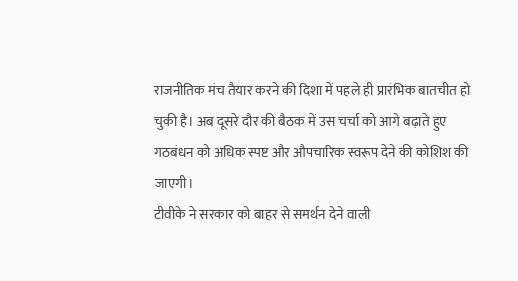राजनीतिक मंच तैयार करने की दिशा में पहले ही प्रारंभिक बातचीत हो चुकी है। अब दूसरे दौर की बैठक में उस चर्चा को आगे बढ़ाते हुए गठबंधन को अधिक स्पष्ट और औपचारिक स्वरूप देने की कोशिश की जाएगी।
टीवीके ने सरकार को बाहर से समर्थन देने वाली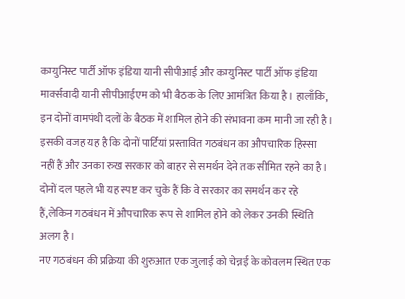कम्युनिस्ट पार्टी ऑफ इंडिया यानी सीपीआई और कम्युनिस्ट पार्टी ऑफ इंडिया मार्क्सवादी यानी सीपीआईएम को भी बैठक के लिए आमंत्रित किया है। हालाँकि, इन दोनों वामपंथी दलों के बैठक में शामिल होने की संभावना कम मानी जा रही है। इसकी वजह यह है कि दोनों पार्टियां प्रस्तावित गठबंधन का औपचारिक हिस्सा नहीं हैं और उनका रुख सरकार को बाहर से समर्थन देने तक सीमित रहने का है। दोनों दल पहले भी यह स्पष्ट कर चुके हैं कि वे सरकार का समर्थन कर रहे हैं,लेकिन गठबंधन में औपचारिक रूप से शामिल होने को लेकर उनकी स्थिति अलग है।
नए गठबंधन की प्रक्रिया की शुरुआत एक जुलाई को चेन्नई के कोवलम स्थित एक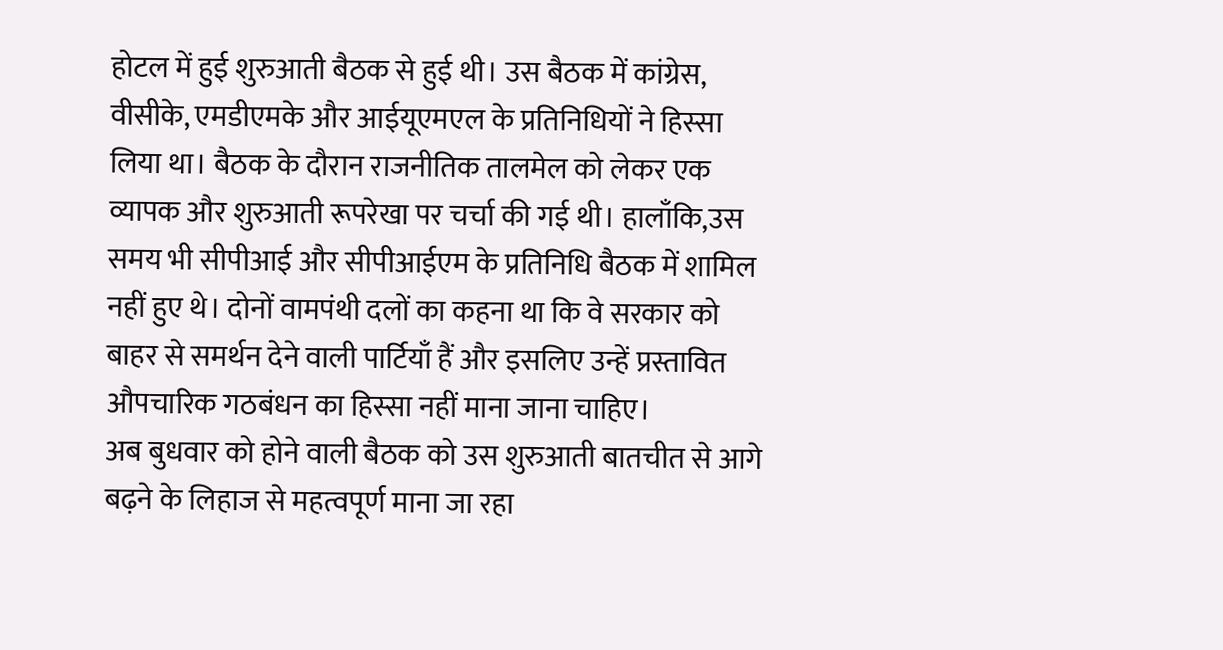होटल में हुई शुरुआती बैठक से हुई थी। उस बैठक में कांग्रेस, वीसीके, एमडीएमके और आईयूएमएल के प्रतिनिधियों ने हिस्सा लिया था। बैठक के दौरान राजनीतिक तालमेल को लेकर एक व्यापक और शुरुआती रूपरेखा पर चर्चा की गई थी। हालाँकि,उस समय भी सीपीआई और सीपीआईएम के प्रतिनिधि बैठक में शामिल नहीं हुए थे। दोनों वामपंथी दलों का कहना था कि वे सरकार को बाहर से समर्थन देने वाली पार्टियाँ हैं और इसलिए उन्हें प्रस्तावित औपचारिक गठबंधन का हिस्सा नहीं माना जाना चाहिए।
अब बुधवार को होने वाली बैठक को उस शुरुआती बातचीत से आगे बढ़ने के लिहाज से महत्वपूर्ण माना जा रहा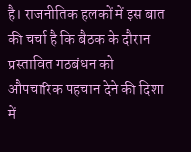है। राजनीतिक हलकों में इस बात की चर्चा है कि बैठक के दौरान प्रस्तावित गठबंधन को औपचारिक पहचान देने की दिशा में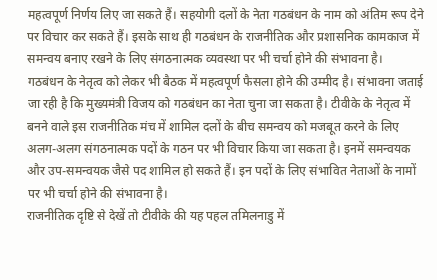महत्वपूर्ण निर्णय लिए जा सकते हैं। सहयोगी दलों के नेता गठबंधन के नाम को अंतिम रूप देने पर विचार कर सकते हैं। इसके साथ ही गठबंधन के राजनीतिक और प्रशासनिक कामकाज में समन्वय बनाए रखने के लिए संगठनात्मक व्यवस्था पर भी चर्चा होने की संभावना है।
गठबंधन के नेतृत्व को लेकर भी बैठक में महत्वपूर्ण फैसला होने की उम्मीद है। संभावना जताई जा रही है कि मुख्यमंत्री विजय को गठबंधन का नेता चुना जा सकता है। टीवीके के नेतृत्व में बनने वाले इस राजनीतिक मंच में शामिल दलों के बीच समन्वय को मजबूत करने के लिए अलग-अलग संगठनात्मक पदों के गठन पर भी विचार किया जा सकता है। इनमें समन्वयक और उप-समन्वयक जैसे पद शामिल हो सकते हैं। इन पदों के लिए संभावित नेताओं के नामों पर भी चर्चा होने की संभावना है।
राजनीतिक दृष्टि से देखें तो टीवीके की यह पहल तमिलनाडु में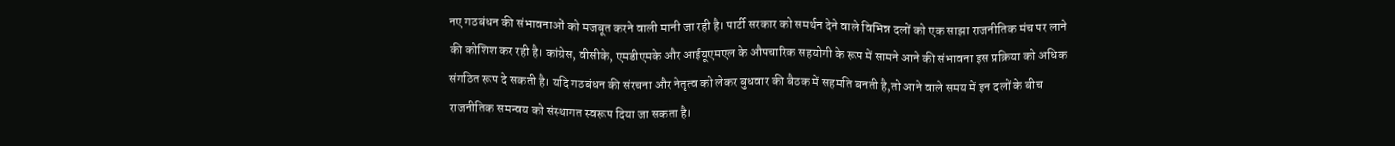नए गठबंधन की संभावनाओं को मजबूत करने वाली मानी जा रही है। पार्टी सरकार को समर्थन देने वाले विभिन्न दलों को एक साझा राजनीतिक मंच पर लाने की कोशिश कर रही है। कांग्रेस, वीसीके, एमडीएमके और आईयूएमएल के औपचारिक सहयोगी के रूप में सामने आने की संभावना इस प्रक्रिया को अधिक संगठित रूप दे सकती है। यदि गठबंधन की संरचना और नेतृत्व को लेकर बुधवार की बैठक में सहमति बनती है,तो आने वाले समय में इन दलों के बीच राजनीतिक समन्वय को संस्थागत स्वरूप दिया जा सकता है।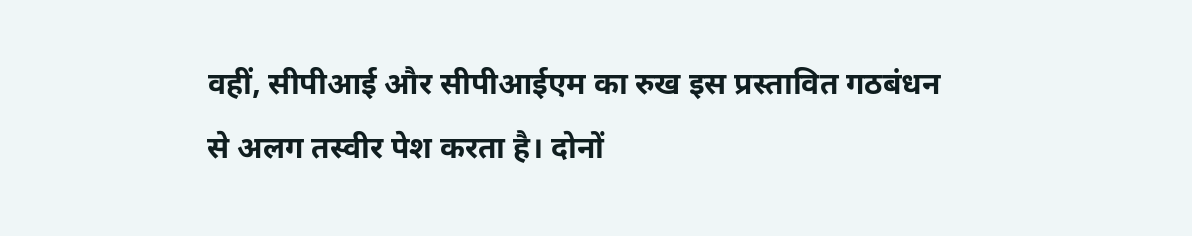वहीं, सीपीआई और सीपीआईएम का रुख इस प्रस्तावित गठबंधन से अलग तस्वीर पेश करता है। दोनों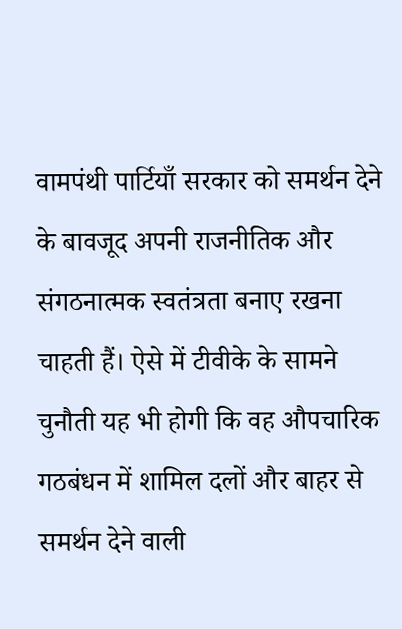वामपंथी पार्टियाँ सरकार को समर्थन देने के बावजूद अपनी राजनीतिक और संगठनात्मक स्वतंत्रता बनाए रखना चाहती हैं। ऐसे में टीवीके के सामने चुनौती यह भी होगी कि वह औपचारिक गठबंधन में शामिल दलों और बाहर से समर्थन देने वाली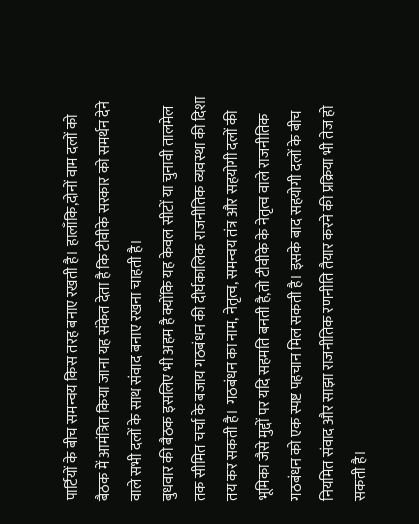पार्टियों के बीच समन्वय किस तरह बनाए रखती है। हालाँकि,दोनों वाम दलों को बैठक में आमंत्रित किया जाना यह संकेत देता है कि टीवीके सरकार को समर्थन देने वाले सभी दलों के साथ संवाद बनाए रखना चाहती है।
बुधवार की बैठक इसलिए भी अहम है क्योंकि यह केवल सीटों या चुनावी तालमेल तक सीमित चर्चा के बजाय गठबंधन की दीर्घकालिक राजनीतिक व्यवस्था की दिशा तय कर सकती है। गठबंधन का नाम, नेतृत्व, समन्वय तंत्र और सहयोगी दलों की भूमिका जैसे मुद्दों पर यदि सहमति बनती है,तो टीवीके के नेतृत्व वाले राजनीतिक गठबंधन को एक स्पष्ट पहचान मिल सकती है। इसके बाद सहयोगी दलों के बीच नियमित संवाद और साझा राजनीतिक रणनीति तैयार करने की प्रक्रिया भी तेज हो सकती है।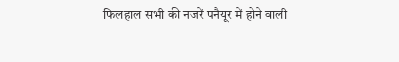फिलहाल सभी की नजरें पनैयूर में होने वाली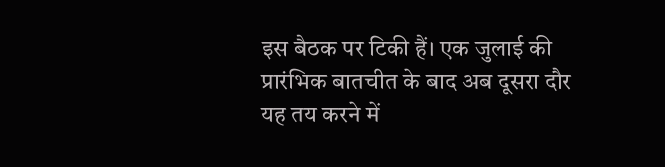इस बैठक पर टिकी हैं। एक जुलाई की प्रारंभिक बातचीत के बाद अब दूसरा दौर यह तय करने में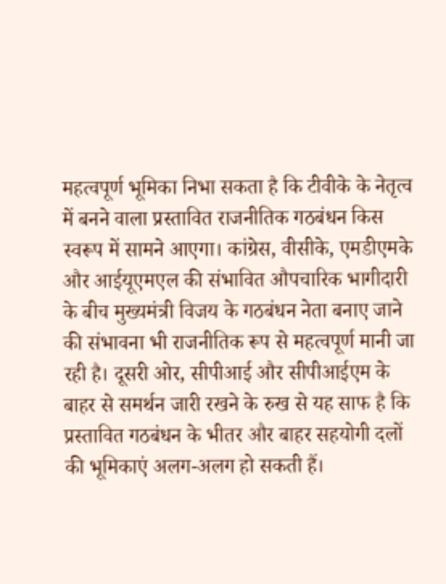महत्वपूर्ण भूमिका निभा सकता है कि टीवीके के नेतृत्व में बनने वाला प्रस्तावित राजनीतिक गठबंधन किस स्वरूप में सामने आएगा। कांग्रेस, वीसीके, एमडीएमके और आईयूएमएल की संभावित औपचारिक भागीदारी के बीच मुख्यमंत्री विजय के गठबंधन नेता बनाए जाने की संभावना भी राजनीतिक रूप से महत्वपूर्ण मानी जा रही है। दूसरी ओर, सीपीआई और सीपीआईएम के बाहर से समर्थन जारी रखने के रुख से यह साफ है कि प्रस्तावित गठबंधन के भीतर और बाहर सहयोगी दलों की भूमिकाएं अलग-अलग हो सकती हैं।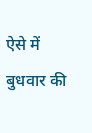ऐसे में बुधवार की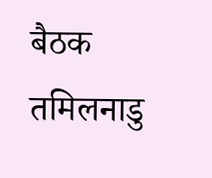बैठक तमिलनाडु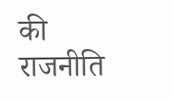की राजनीति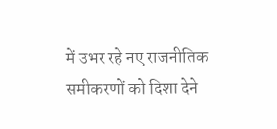में उभर रहे नए राजनीतिक समीकरणों को दिशा देने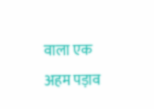वाला एक अहम पड़ाव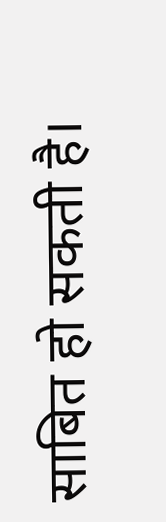साबित हो सकती है।